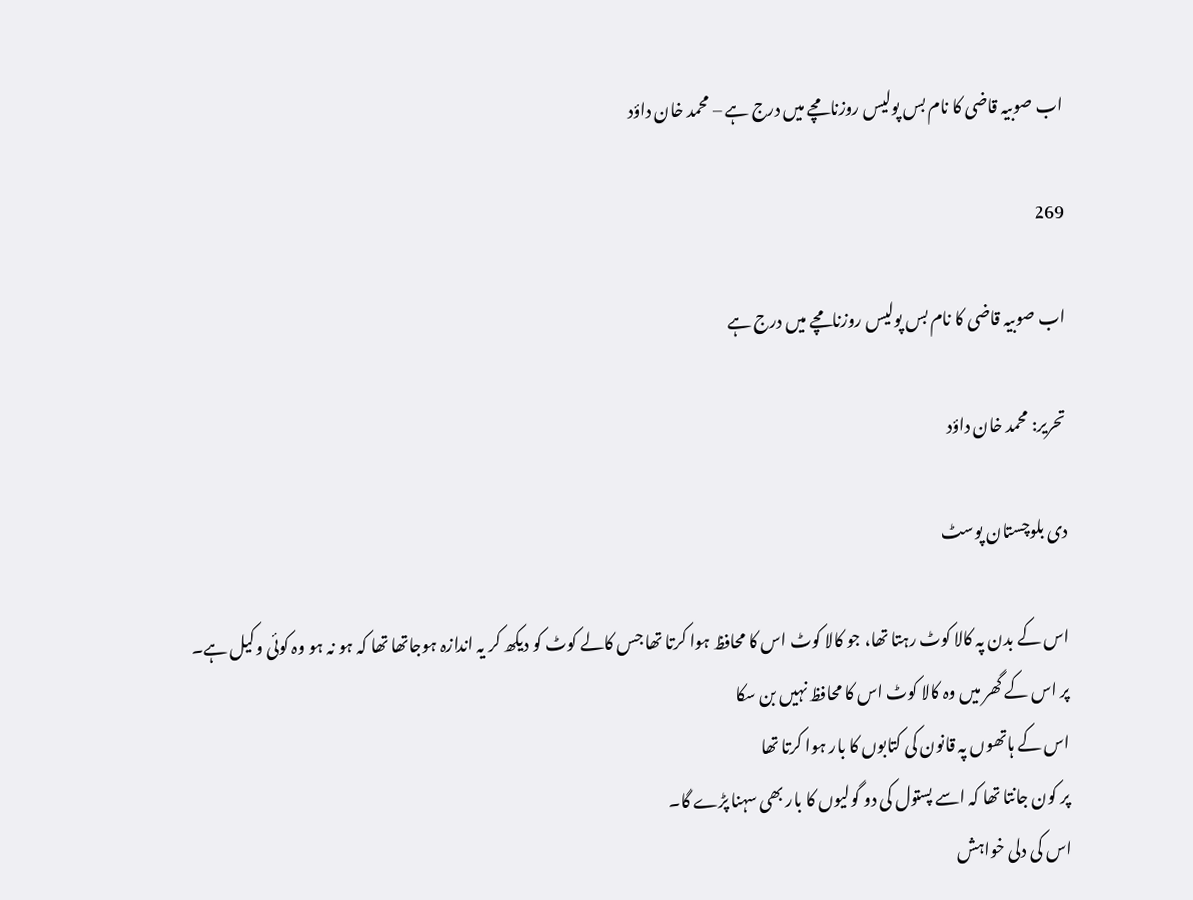اب صوبیہ قاضی کا نام بس پولیس روزنامچے میں درج ہے – محمد خان داؤد

269

اب صوبیہ قاضی کا نام بس پولیس روزنامچے میں درج ہے

تحریر: محمد خان داؤد

دی بلوچستان پوسٹ

اس کے بدن پہ کالا کوٹ رہتا تھا، جو کالا کوٹ اس کا محافظ ہوا کرتا تھا جس کالے کوٹ کو دیکھ کر یہ اندازہ ہوجاتھا تھا کہ ہو نہ ہو وہ کوئی وکیل ہے۔
پر اس کے گھر میں وہ کالا کوٹ اس کا محافظ نہیں بن سکا
اس کے ہاتھوں پہ قانون کی کتابوں کا بار ہوا کرتا تھا
پر کون جانتا تھا کہ اسے پستول کی دو گولیوں کا بار بھی سہنا پڑے گا۔
اس کی دلی خواہش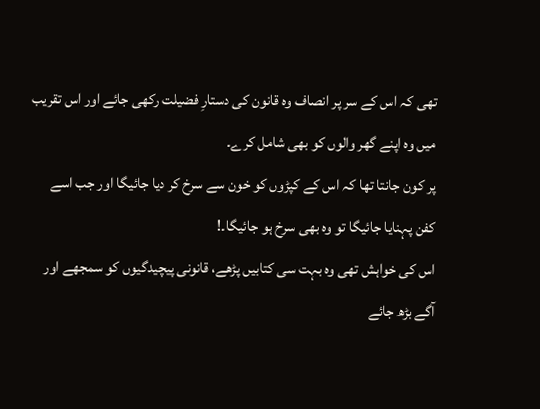تھی کہ اس کے سر پر انصاف وہ قانون کی دستارِ فضیلت رکھی جائے اور اس تقریب میں وہ اپنے گھر والوں کو بھی شامل کرے۔
پر کون جانتا تھا کہ اس کے کپڑوں کو خون سے سرخ کر دیا جائیگا اور جب اسے کفن پہنایا جائیگا تو وہ بھی سرخ ہو جائیگا۔!
اس کی خواہش تھی وہ بہت سی کتابیں پڑھے، قانونی پیچیدگیوں کو سمجھے اور آگے بڑھ جائے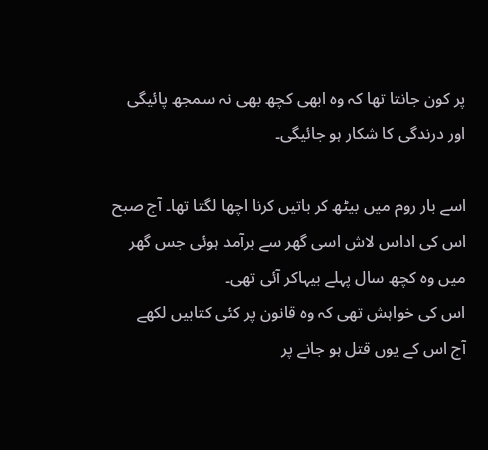پر کون جانتا تھا کہ وہ ابھی کچھ بھی نہ سمجھ پائیگی اور درندگی کا شکار ہو جائیگی۔

اسے بار روم میں بیٹھ کر باتیں کرنا اچھا لگتا تھا۔ آج صبح اس کی اداس لاش اسی گھر سے برآمد ہوئی جس گھر میں وہ کچھ سال پہلے بیہاکر آئی تھی۔
اس کی خواہش تھی کہ وہ قانون پر کئی کتابیں لکھے
آج اس کے یوں قتل ہو جانے پر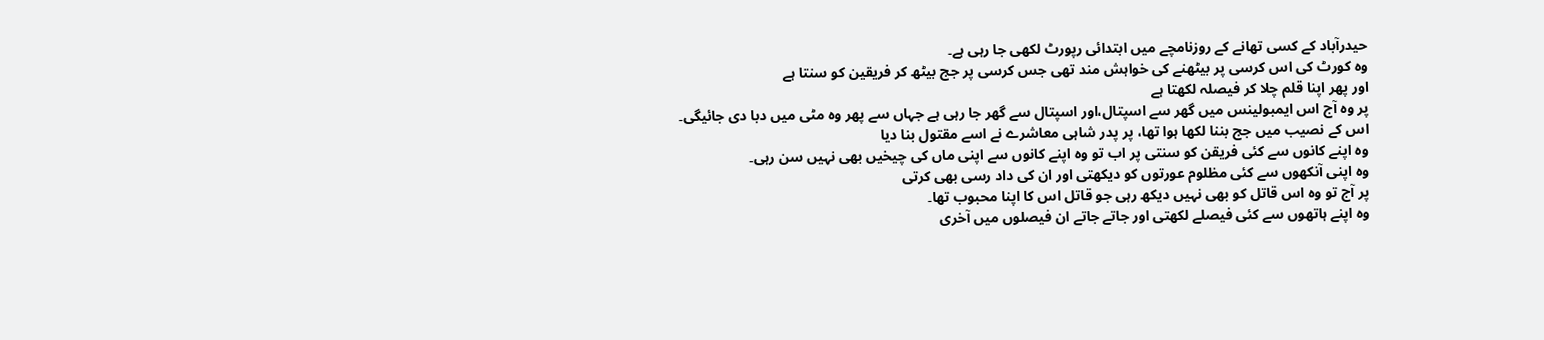حیدرآباد کے کسی تھانے کے روزنامچے میں ابتدائی رپورٹ لکھی جا رہی ہے۔
وہ کورٹ کی اس کرسی پر بیٹھنے کی خواہش مند تھی جس کرسی پر جج بیٹھ کر فریقین کو سنتا ہے
اور پھر اپنا قلم چلا کر فیصلہ لکھتا ہے
پر وہ آج اس ایمبولینس میں گھر سے اسپتال،اور اسپتال سے گھر جا رہی ہے جہاں سے پھر وہ مٹی میں دبا دی جائیگی۔
اس کے نصیب میں جج بننا لکھا ہوا تھا، پر پدر شاہی معاشرے نے اسے مقتول بنا دیا
وہ اپنے کانوں سے کئی فریقن کو سنتی پر اب تو وہ اپنے کانوں سے اپنی ماں کی چیخیں بھی نہیں سن رہی۔
وہ اپنی آنکھوں سے کئی مظلوم عورتوں کو دیکھتی اور ان کی داد رسی بھی کرتی
پر آج تو وہ اس قاتل کو بھی نہیں دیکھ رہی جو قاتل اس کا اپنا محبوب تھا۔
وہ اپنے ہاتھوں سے کئی فیصلے لکھتی اور جاتے جاتے ان فیصلوں میں آخری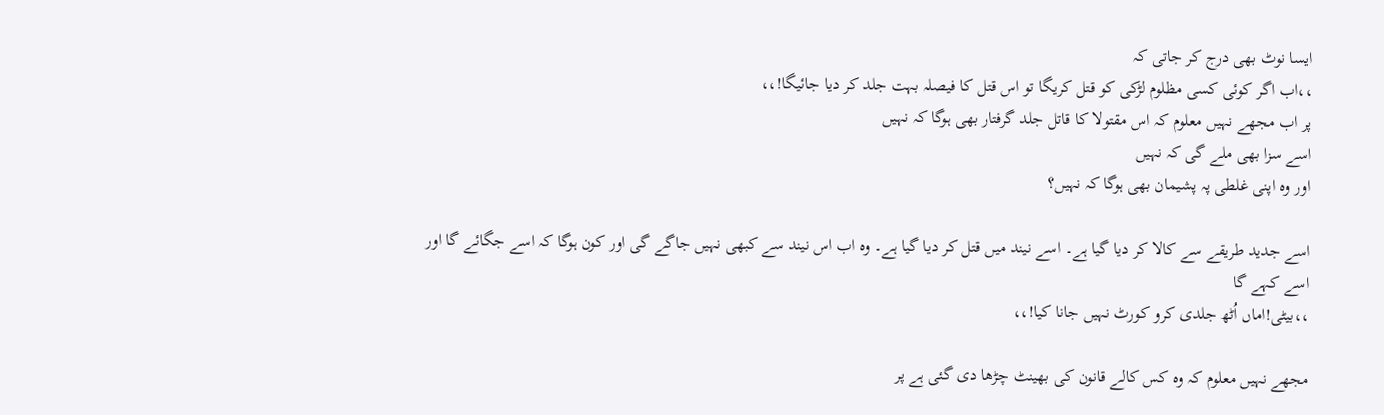ایسا نوٹ بھی درج کر جاتی کہ
،،اب اگر کوئی کسی مظلوم لڑکی کو قتل کریگا تو اس قتل کا فیصلہ بہت جلد کر دیا جائیگا!،،
پر اب مجھے نہیں معلوم کہ اس مقتولا کا قاتل جلد گرفتار بھی ہوگا کہ نہیں
اسے سزا بھی ملے گی کہ نہیں
اور وہ اپنی غلطی پہ پشیمان بھی ہوگا کہ نہیں؟

اسے جدید طریقے سے کالا کر دیا گیا ہے۔ اسے نیند میں قتل کر دیا گیا ہے۔ وہ اب اس نیند سے کبھی نہیں جاگے گی اور کون ہوگا کہ اسے جگائے گا اور اسے کہے گا
،،بیٹی!اماں اُٹھ جلدی کرو کورٹ نہیں جانا کیا!،،

مجھے نہیں معلوم کہ وہ کس کالے قانون کی بھینٹ چڑھا دی گئی ہے پر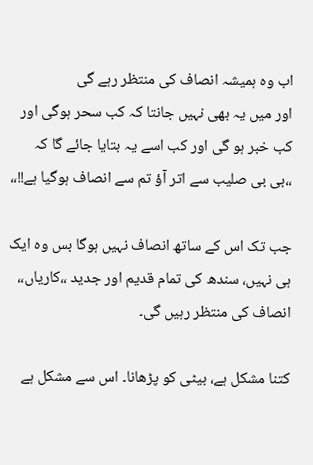اب وہ ہمیشہ انصاف کی منتظر رہے گی
اور میں یہ بھی نہیں جانتا کہ کب سحر ہوگی اور کب خبر ہو گی اور کب اسے یہ بتایا جائے گا کہ
،،بی بی صلیب سے اتر آؤ تم سے انصاف ہوگیا ہے!!،،

جب تک اس کے ساتھ انصاف نہیں ہوگا بس وہ ایک ہی نہیں، سندھ کی تمام قدیم اور جدید ،،کاریاں،، انصاف کی منتظر رہیں گی۔

کتنا مشکل ہے، بیٹی کو پڑھانا۔ اس سے مشکل ہے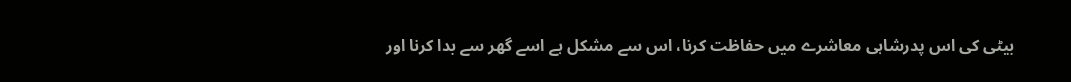بیٹی کی اس پدرشاہی معاشرے میں حفاظت کرنا، اس سے مشکل ہے اسے گھر سے بدا کرنا اور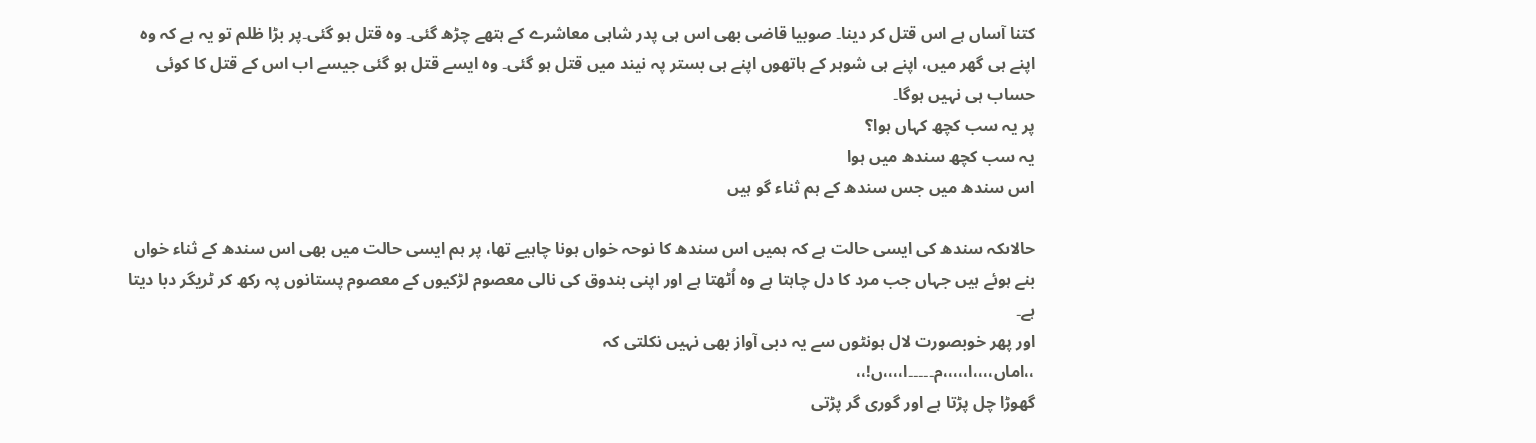کتنا آساں ہے اس قتل کر دینا۔ صوبیا قاضی بھی اس ہی پدر شاہی معاشرے کے ہتھے چڑھ گئی۔ وہ قتل ہو گئی۔پر بڑا ظلم تو یہ ہے کہ وہ اپنے ہی گھر میں، اپنے ہی شوہر کے ہاتھوں اپنے ہی بستر پہ نیند میں قتل ہو گئی۔ وہ ایسے قتل ہو گئی جیسے اب اس کے قتل کا کوئی حساب ہی نہیں ہوگا۔
پر یہ سب کچھ کہاں ہوا؟
یہ سب کچھ سندھ میں ہوا
اس سندھ میں جس سندھ کے ہم ثناء گو ہیں

حالاںکہ سندھ کی ایسی حالت ہے کہ ہمیں اس سندھ کا نوحہ خواں ہونا چاہیے تھا، پر ہم ایسی حالت میں بھی اس سندھ کے ثناء خواں بنے ہوئے ہیں جہاں جب مرد کا دل چاہتا ہے وہ اُٹھتا ہے اور اپنی بندوق کی نالی معصوم لڑکیوں کے معصوم پستانوں پہ رکھ کر ٹریگر دبا دیتا ہے۔
اور پھر خوبصورت لال ہونٹوں سے یہ دبی آواز بھی نہیں نکلتی کہ
،،اماں،،،،ا،،،،،م۔۔۔۔۔ا،،،،ں!،،
گھوڑا چل پڑتا ہے اور گوری گر پڑتی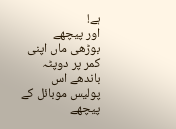ہے!
اور پیچھے بوڑھی ماں اپنی کمر پر دوپٹہ باندھے اس پولیس موبائل کے پیچھے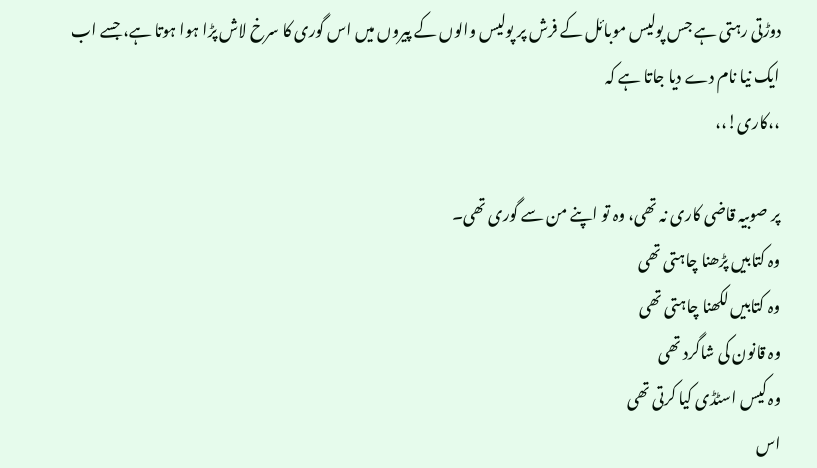دوڑتی رہتی ہے جس پولیس موبائل کے فرش پر پولیس والوں کے پیروں میں اس گوری کا سرخ لاش پڑا ہوا ہوتا ہے، جسے اب ایک نیا نام دے دیا جاتا ہے کہ
،،کاری!،،

پر صوبیہ قاضی کاری نہ تھی، وہ تو اپنے من سے گوری تھی۔
وہ کتابیں پڑھنا چاہتی تھی
وہ کتابیں لکھنا چاہتی تھی
وہ قانون کی شاگرد تھی
وہ کیس اسٹڈی کیا کرتی تھی
اس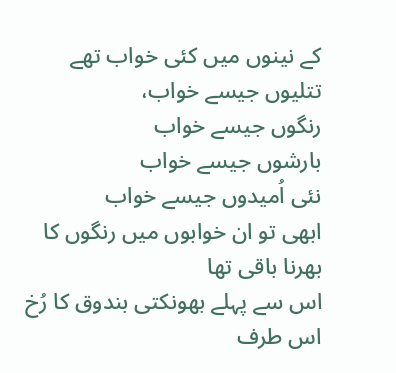کے نینوں میں کئی خواب تھے
تتلیوں جیسے خواب،
رنگوں جیسے خواب
بارشوں جیسے خواب
نئی اُمیدوں جیسے خواب
ابھی تو ان خوابوں میں رنگوں کا بھرنا باقی تھا
اس سے پہلے بھونکتی بندوق کا رُخ اس طرف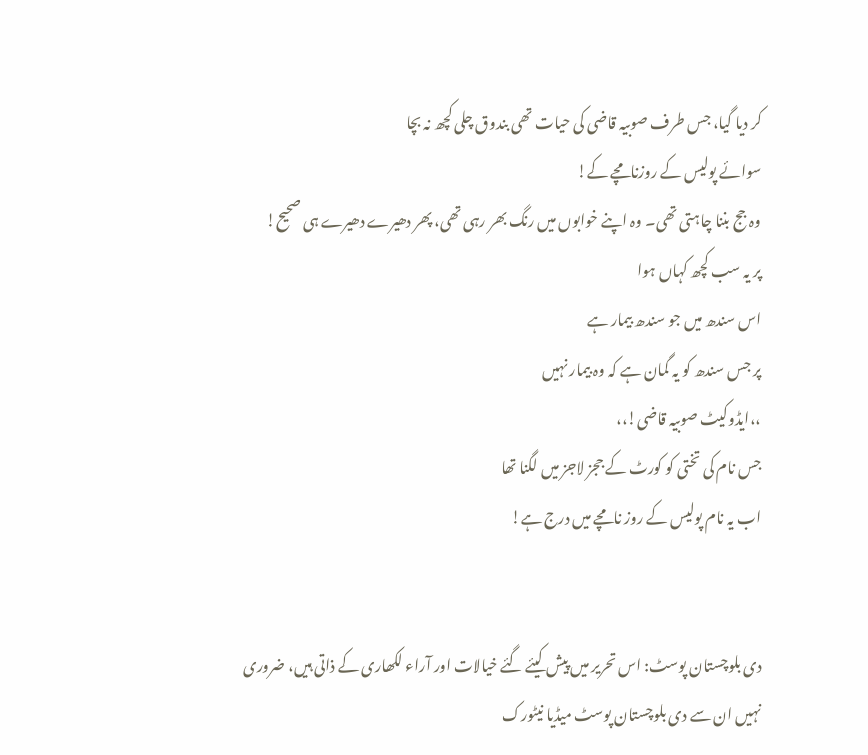کر دیا گیا، جس طرف صوبیہ قاضی کی حیات تھی بندوق چلی کچھ نہ بچا
سوائے پولیس کے روزنامچے کے!
وہ جج بننا چاہتی تھی۔ وہ اپنے خوابوں میں رنگ بھر رہی تھی، پھر دھیرے دھیرے ہی صحیح!
پر یہ سب کچھ کہاں ہوا
اس سندھ میں جو سندھ بیمار ہے
پر جس سندھ کو یہ گمان ہے کہ وہ بیمار نہیں
،،ایڈوکیٹ صوبیہ قاضی!،،
جس نام کی تختی کو کورٹ کے ججز لاجز میں لگنا تھا
اب یہ نام پولیس کے روز نامچے میں درج ہے!


دی بلوچستان پوسٹ: اس تحریر میں پیش کیئے گئے خیالات اور آراء لکھاری کے ذاتی ہیں، ضروری نہیں ان سے دی بلوچستان پوسٹ میڈیا نیٹورک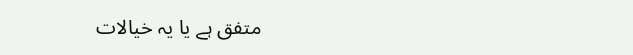متفق ہے یا یہ خیالات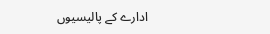ادارے کے پالیسیوں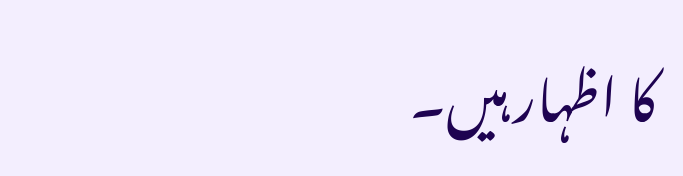کا اظہار ہیں۔